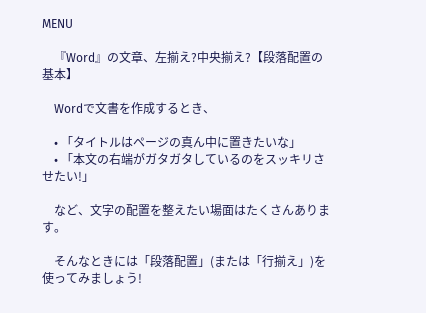MENU

    『Word』の文章、左揃え?中央揃え?【段落配置の基本】

    Wordで文書を作成するとき、

    • 「タイトルはページの真ん中に置きたいな」
    • 「本文の右端がガタガタしているのをスッキリさせたい!」

    など、文字の配置を整えたい場面はたくさんあります。

    そんなときには「段落配置」(または「行揃え」)を使ってみましょう!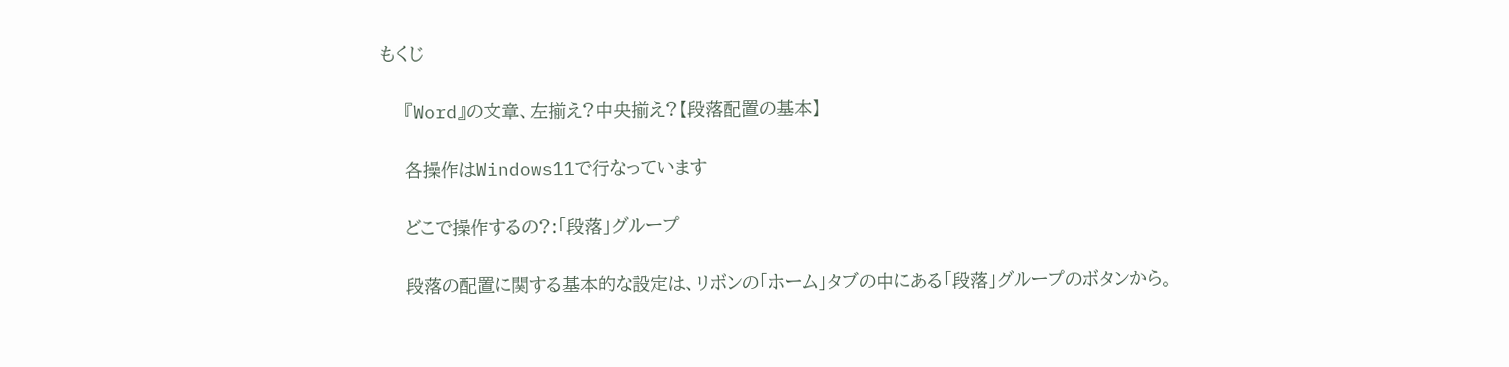もくじ

    『Word』の文章、左揃え?中央揃え?【段落配置の基本】

    各操作はWindows11で行なっています

    どこで操作するの?:「段落」グループ

    段落の配置に関する基本的な設定は、リボンの「ホーム」タブの中にある「段落」グループのボタンから。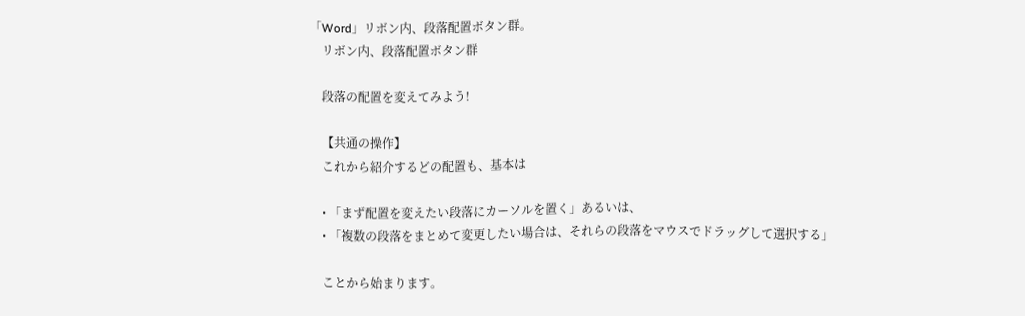「Word」リボン内、段落配置ボタン群。
    リボン内、段落配置ボタン群

    段落の配置を変えてみよう!

    【共通の操作】
    これから紹介するどの配置も、基本は

    • 「まず配置を変えたい段落にカーソルを置く」あるいは、
    • 「複数の段落をまとめて変更したい場合は、それらの段落をマウスでドラッグして選択する」

    ことから始まります。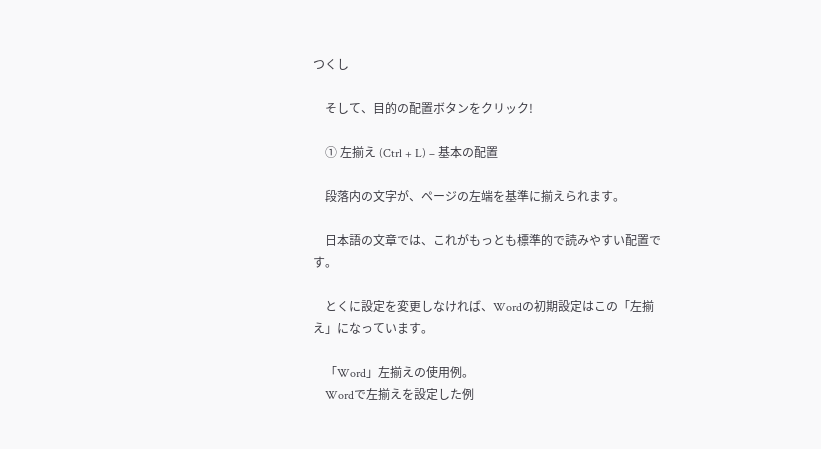つくし

    そして、目的の配置ボタンをクリック!

    ① 左揃え (Ctrl + L) – 基本の配置

    段落内の文字が、ページの左端を基準に揃えられます。

    日本語の文章では、これがもっとも標準的で読みやすい配置です。

    とくに設定を変更しなければ、Wordの初期設定はこの「左揃え」になっています。

    「Word」左揃えの使用例。
    Wordで左揃えを設定した例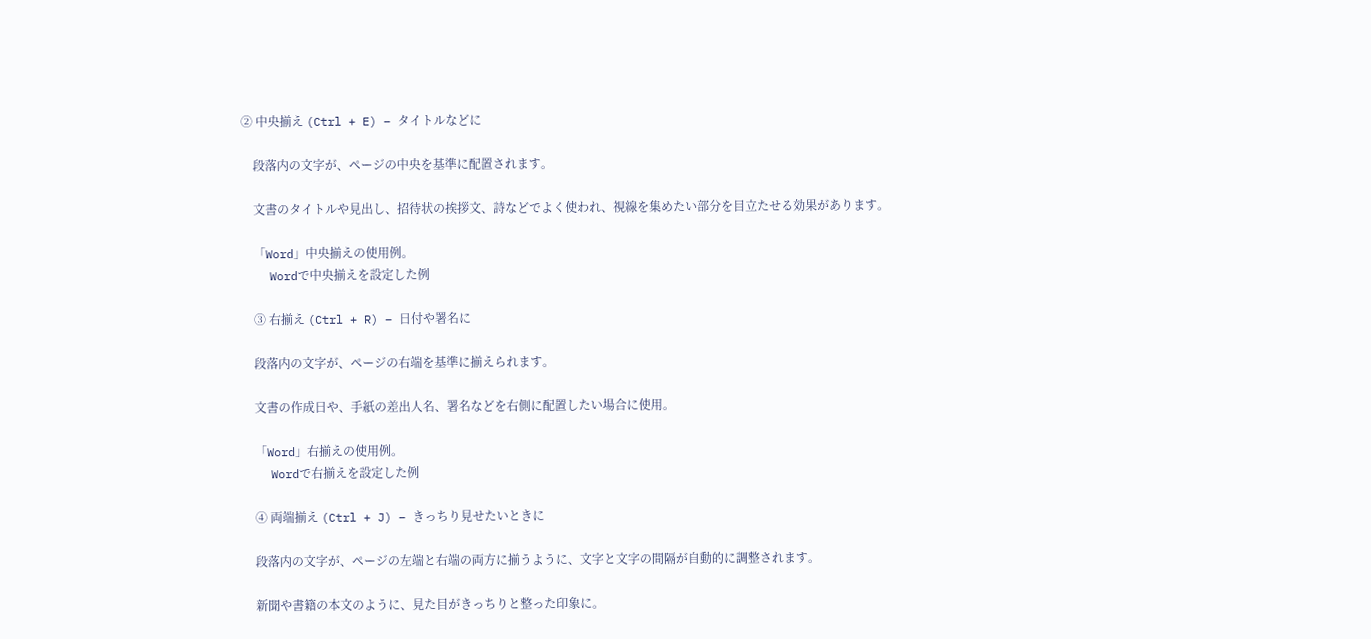② 中央揃え (Ctrl + E) – タイトルなどに

    段落内の文字が、ページの中央を基準に配置されます。

    文書のタイトルや見出し、招待状の挨拶文、詩などでよく使われ、視線を集めたい部分を目立たせる効果があります。

    「Word」中央揃えの使用例。
    Wordで中央揃えを設定した例

    ③ 右揃え (Ctrl + R) – 日付や署名に

    段落内の文字が、ページの右端を基準に揃えられます。

    文書の作成日や、手紙の差出人名、署名などを右側に配置したい場合に使用。

    「Word」右揃えの使用例。
    Wordで右揃えを設定した例

    ④ 両端揃え (Ctrl + J) – きっちり見せたいときに

    段落内の文字が、ページの左端と右端の両方に揃うように、文字と文字の間隔が自動的に調整されます。

    新聞や書籍の本文のように、見た目がきっちりと整った印象に。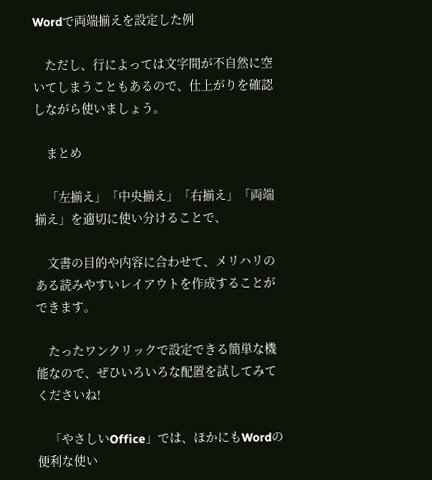Wordで両端揃えを設定した例

    ただし、行によっては文字間が不自然に空いてしまうこともあるので、仕上がりを確認しながら使いましょう。

    まとめ

    「左揃え」「中央揃え」「右揃え」「両端揃え」を適切に使い分けることで、

    文書の目的や内容に合わせて、メリハリのある読みやすいレイアウトを作成することができます。

    たったワンクリックで設定できる簡単な機能なので、ぜひいろいろな配置を試してみてくださいね!

    「やさしいOffice」では、ほかにもWordの便利な使い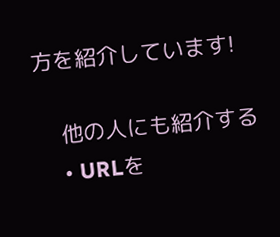方を紹介しています!

    他の人にも紹介する
    • URLを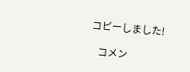コピーしました!

    コメン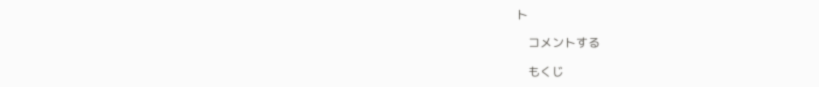ト

    コメントする

    もくじ